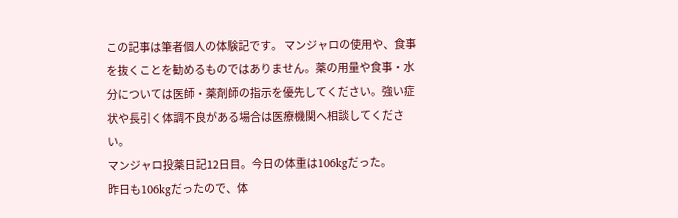この記事は筆者個人の体験記です。 マンジャロの使用や、食事を抜くことを勧めるものではありません。薬の用量や食事・水分については医師・薬剤師の指示を優先してください。強い症状や長引く体調不良がある場合は医療機関へ相談してください。
マンジャロ投薬日記12日目。今日の体重は106kgだった。
昨日も106kgだったので、体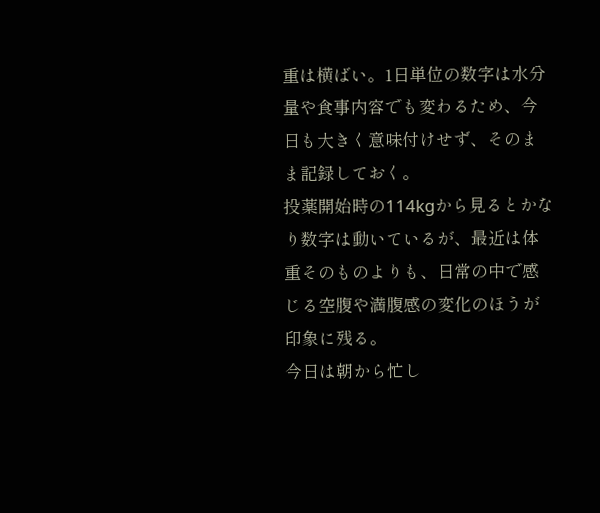重は横ばい。1日単位の数字は水分量や食事内容でも変わるため、今日も大きく意味付けせず、そのまま記録しておく。
投薬開始時の114kgから見るとかなり数字は動いているが、最近は体重そのものよりも、日常の中で感じる空腹や満腹感の変化のほうが印象に残る。
今日は朝から忙し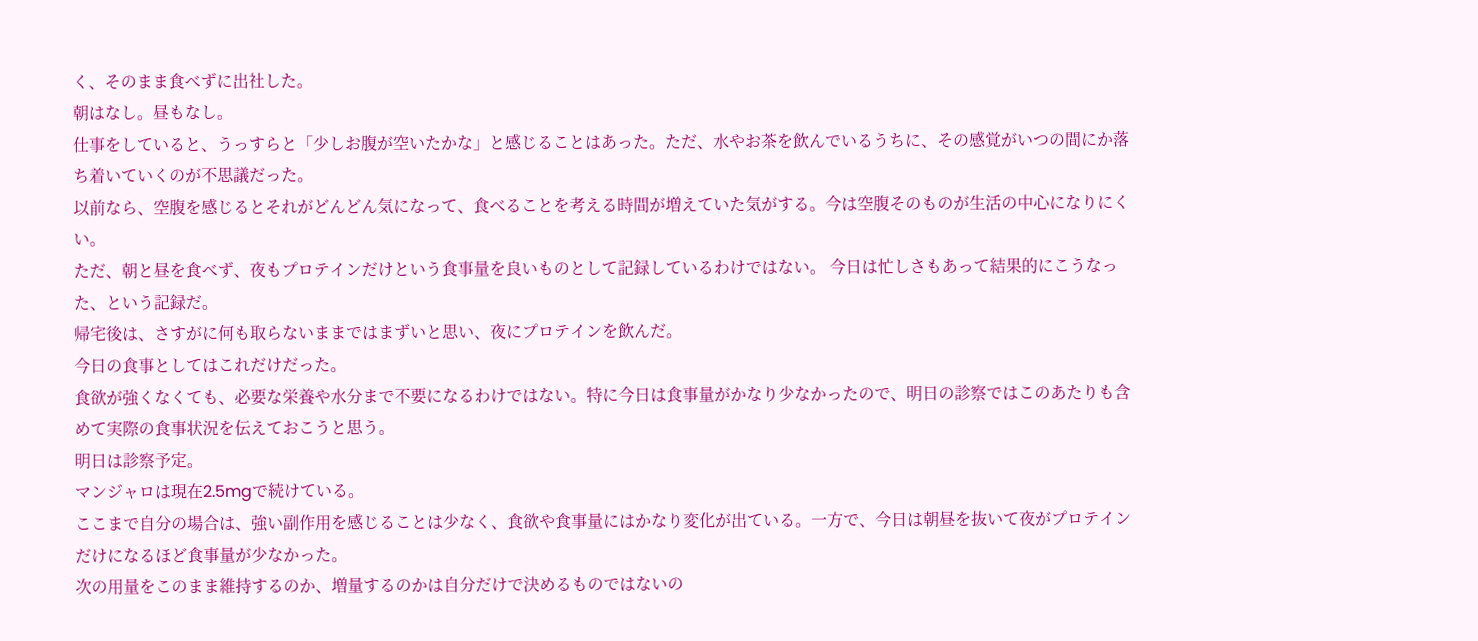く、そのまま食べずに出社した。
朝はなし。昼もなし。
仕事をしていると、うっすらと「少しお腹が空いたかな」と感じることはあった。ただ、水やお茶を飲んでいるうちに、その感覚がいつの間にか落ち着いていくのが不思議だった。
以前なら、空腹を感じるとそれがどんどん気になって、食べることを考える時間が増えていた気がする。今は空腹そのものが生活の中心になりにくい。
ただ、朝と昼を食べず、夜もプロテインだけという食事量を良いものとして記録しているわけではない。 今日は忙しさもあって結果的にこうなった、という記録だ。
帰宅後は、さすがに何も取らないままではまずいと思い、夜にプロテインを飲んだ。
今日の食事としてはこれだけだった。
食欲が強くなくても、必要な栄養や水分まで不要になるわけではない。特に今日は食事量がかなり少なかったので、明日の診察ではこのあたりも含めて実際の食事状況を伝えておこうと思う。
明日は診察予定。
マンジャロは現在2.5mgで続けている。
ここまで自分の場合は、強い副作用を感じることは少なく、食欲や食事量にはかなり変化が出ている。一方で、今日は朝昼を抜いて夜がプロテインだけになるほど食事量が少なかった。
次の用量をこのまま維持するのか、増量するのかは自分だけで決めるものではないの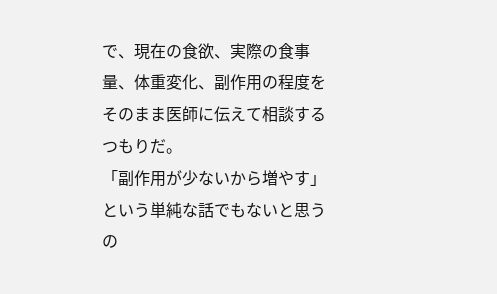で、現在の食欲、実際の食事量、体重変化、副作用の程度をそのまま医師に伝えて相談するつもりだ。
「副作用が少ないから増やす」という単純な話でもないと思うの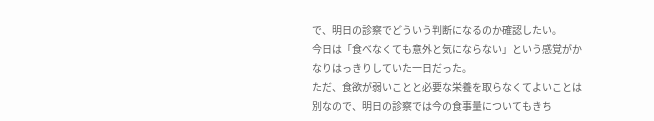で、明日の診察でどういう判断になるのか確認したい。
今日は「食べなくても意外と気にならない」という感覚がかなりはっきりしていた一日だった。
ただ、食欲が弱いことと必要な栄養を取らなくてよいことは別なので、明日の診察では今の食事量についてもきち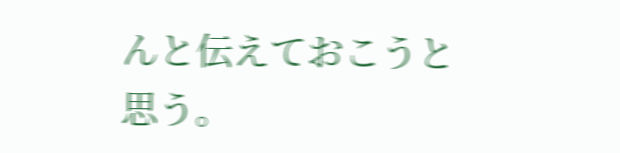んと伝えておこうと思う。